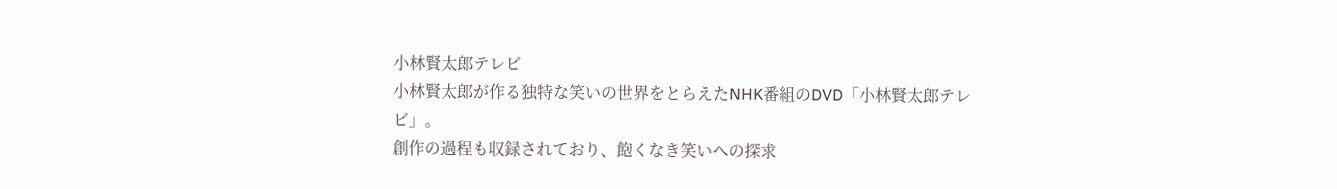小林賢太郎テレビ
小林賢太郎が作る独特な笑いの世界をとらえたNHK番組のDVD「小林賢太郎テレビ」。
創作の過程も収録されており、飽くなき笑いへの探求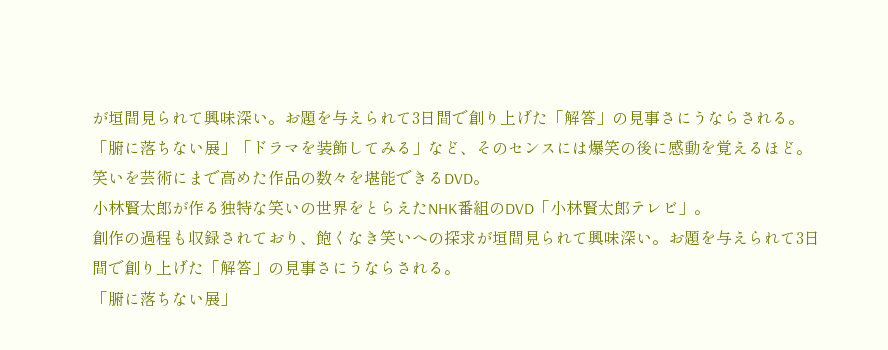が垣間見られて興味深い。お題を与えられて3日間で創り上げた「解答」の見事さにうならされる。
「腑に落ちない展」「ドラマを装飾してみる」など、そのセンスには爆笑の後に感動を覚えるほど。
笑いを芸術にまで高めた作品の数々を堪能できるDVD。
小林賢太郎が作る独特な笑いの世界をとらえたNHK番組のDVD「小林賢太郎テレビ」。
創作の過程も収録されており、飽くなき笑いへの探求が垣間見られて興味深い。お題を与えられて3日間で創り上げた「解答」の見事さにうならされる。
「腑に落ちない展」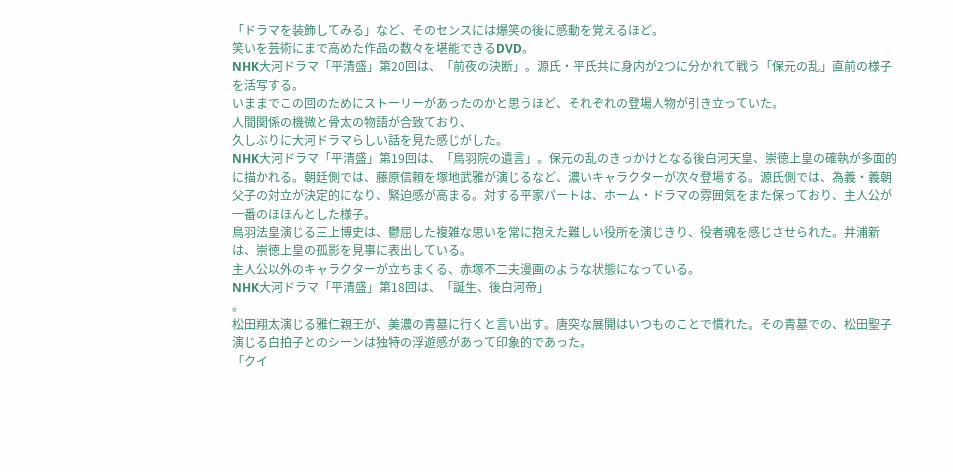「ドラマを装飾してみる」など、そのセンスには爆笑の後に感動を覚えるほど。
笑いを芸術にまで高めた作品の数々を堪能できるDVD。
NHK大河ドラマ「平清盛」第20回は、「前夜の決断」。源氏・平氏共に身内が2つに分かれて戦う「保元の乱」直前の様子を活写する。
いままでこの回のためにストーリーがあったのかと思うほど、それぞれの登場人物が引き立っていた。
人間関係の機微と骨太の物語が合致ており、
久しぶりに大河ドラマらしい話を見た感じがした。
NHK大河ドラマ「平清盛」第19回は、「鳥羽院の遺言」。保元の乱のきっかけとなる後白河天皇、崇徳上皇の確執が多面的に描かれる。朝廷側では、藤原信頼を塚地武雅が演じるなど、濃いキャラクターが次々登場する。源氏側では、為義・義朝父子の対立が決定的になり、緊迫感が高まる。対する平家パートは、ホーム・ドラマの雰囲気をまた保っており、主人公が一番のほほんとした様子。
鳥羽法皇演じる三上博史は、鬱屈した複雑な思いを常に抱えた難しい役所を演じきり、役者魂を感じさせられた。井浦新は、崇徳上皇の孤影を見事に表出している。
主人公以外のキャラクターが立ちまくる、赤塚不二夫漫画のような状態になっている。
NHK大河ドラマ「平清盛」第18回は、「誕生、後白河帝」
。
松田翔太演じる雅仁親王が、美濃の青墓に行くと言い出す。唐突な展開はいつものことで慣れた。その青墓での、松田聖子演じる白拍子とのシーンは独特の浮遊感があって印象的であった。
「クイ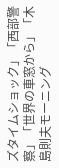ズタイムショック」「西部警察」「世界の車窓から」「木島則夫モーニング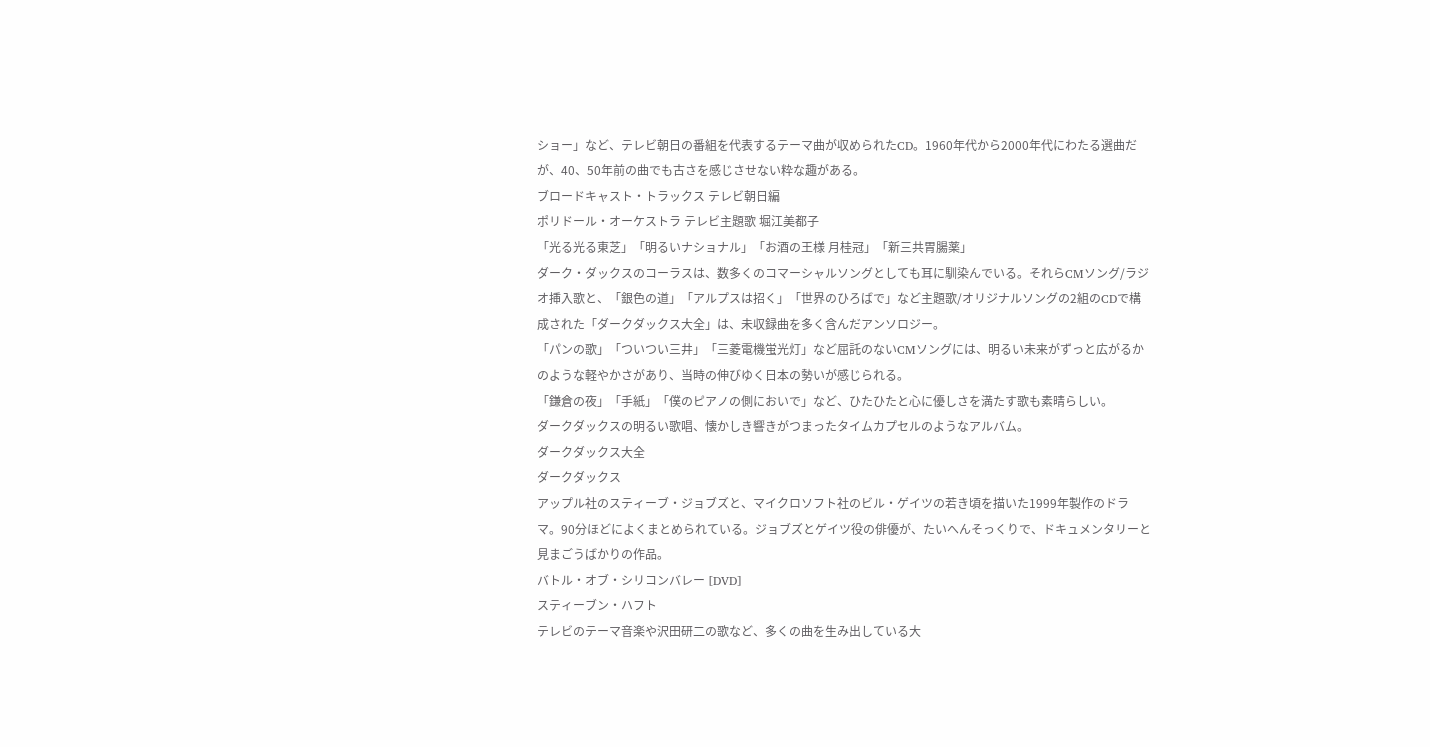ショー」など、テレビ朝日の番組を代表するテーマ曲が収められたCD。1960年代から2000年代にわたる選曲だが、40、50年前の曲でも古さを感じさせない粋な趣がある。
ブロードキャスト・トラックス テレビ朝日編
ポリドール・オーケストラ テレビ主題歌 堀江美都子
「光る光る東芝」「明るいナショナル」「お酒の王様 月桂冠」「新三共胃腸薬」
ダーク・ダックスのコーラスは、数多くのコマーシャルソングとしても耳に馴染んでいる。それらCMソング/ラジオ挿入歌と、「銀色の道」「アルプスは招く」「世界のひろばで」など主題歌/オリジナルソングの2組のCDで構成された「ダークダックス大全」は、未収録曲を多く含んだアンソロジー。
「パンの歌」「ついつい三井」「三菱電機蛍光灯」など屈託のないCMソングには、明るい未来がずっと広がるかのような軽やかさがあり、当時の伸びゆく日本の勢いが感じられる。
「鎌倉の夜」「手紙」「僕のピアノの側においで」など、ひたひたと心に優しさを満たす歌も素晴らしい。
ダークダックスの明るい歌唱、懐かしき響きがつまったタイムカプセルのようなアルバム。
ダークダックス大全
ダークダックス
アップル社のスティーブ・ジョブズと、マイクロソフト社のビル・ゲイツの若き頃を描いた1999年製作のドラマ。90分ほどによくまとめられている。ジョブズとゲイツ役の俳優が、たいへんそっくりで、ドキュメンタリーと見まごうばかりの作品。
バトル・オブ・シリコンバレー [DVD]
スティーブン・ハフト
テレビのテーマ音楽や沢田研二の歌など、多くの曲を生み出している大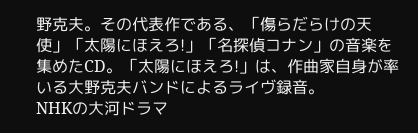野克夫。その代表作である、「傷らだらけの天使」「太陽にほえろ!」「名探偵コナン」の音楽を集めたCD。「太陽にほえろ!」は、作曲家自身が率いる大野克夫バンドによるライヴ録音。
NHKの大河ドラマ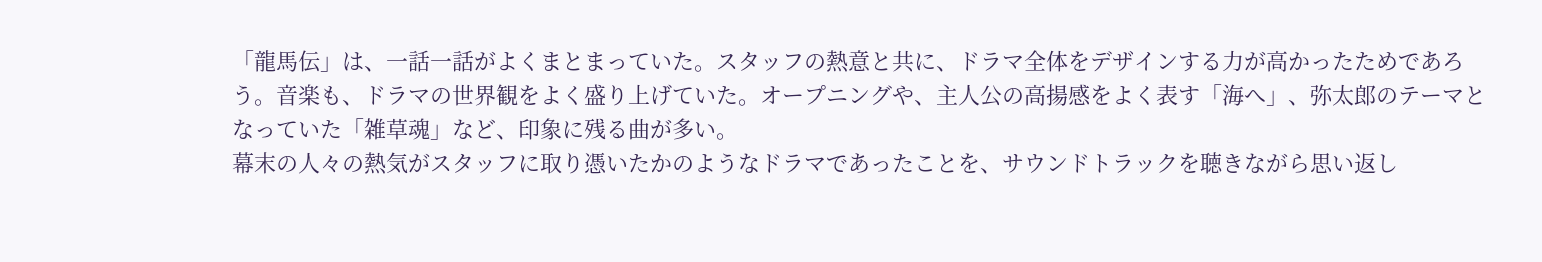「龍馬伝」は、一話一話がよくまとまっていた。スタッフの熱意と共に、ドラマ全体をデザインする力が高かったためであろう。音楽も、ドラマの世界観をよく盛り上げていた。オープニングや、主人公の高揚感をよく表す「海へ」、弥太郎のテーマとなっていた「雑草魂」など、印象に残る曲が多い。
幕末の人々の熱気がスタッフに取り憑いたかのようなドラマであったことを、サウンドトラックを聴きながら思い返し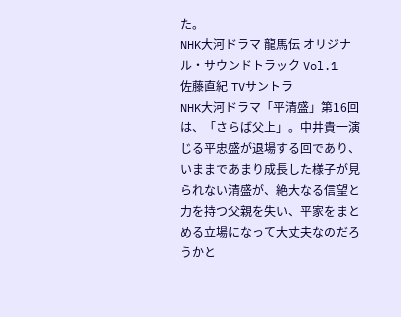た。
NHK大河ドラマ 龍馬伝 オリジナル・サウンドトラック Vol.1
佐藤直紀 TVサントラ
NHK大河ドラマ「平清盛」第16回は、「さらば父上」。中井貴一演じる平忠盛が退場する回であり、いままであまり成長した様子が見られない清盛が、絶大なる信望と力を持つ父親を失い、平家をまとめる立場になって大丈夫なのだろうかと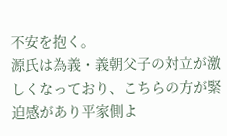不安を抱く。
源氏は為義・義朝父子の対立が激しくなっており、こちらの方が緊迫感があり平家側よ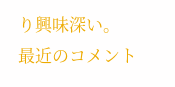り興味深い。
最近のコメント